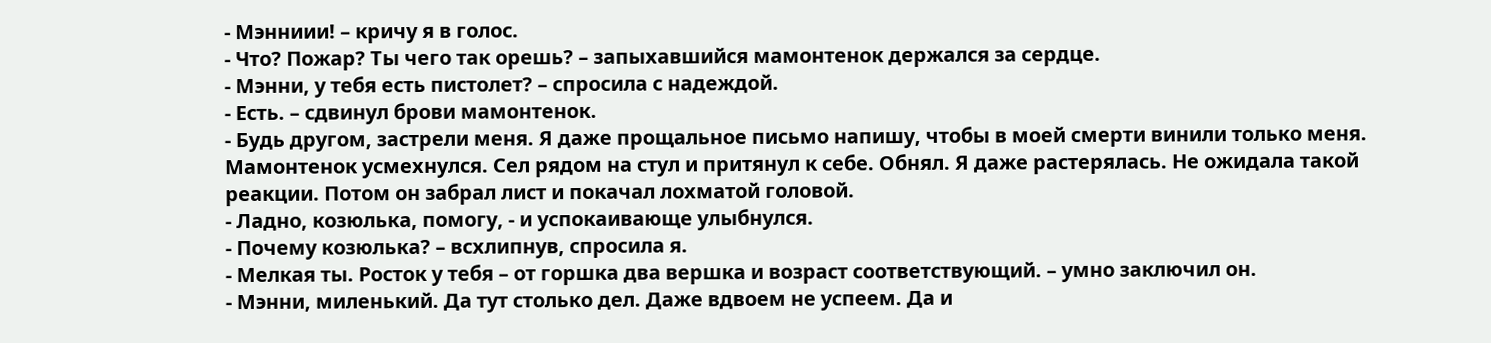- Мэнниии! – кричу я в голос.
- Что? Пожар? Ты чего так орешь? – запыхавшийся мамонтенок держался за сердце.
- Мэнни, у тебя есть пистолет? – спросила с надеждой.
- Есть. – сдвинул брови мамонтенок.
- Будь другом, застрели меня. Я даже прощальное письмо напишу, чтобы в моей смерти винили только меня.
Мамонтенок усмехнулся. Сел рядом на стул и притянул к себе. Обнял. Я даже растерялась. Не ожидала такой реакции. Потом он забрал лист и покачал лохматой головой.
- Ладно, козюлька, помогу, - и успокаивающе улыбнулся.
- Почему козюлька? – всхлипнув, спросила я.
- Мелкая ты. Росток у тебя – от горшка два вершка и возраст соответствующий. – умно заключил он.
- Мэнни, миленький. Да тут столько дел. Даже вдвоем не успеем. Да и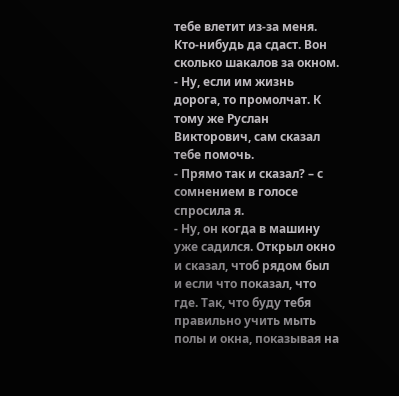тебе влетит из-за меня. Кто-нибудь да сдаст. Вон сколько шакалов за окном.
- Ну, если им жизнь дорога, то промолчат. К тому же Руслан Викторович, сам сказал тебе помочь.
- Прямо так и сказал? – с сомнением в голосе спросила я.
- Ну, он когда в машину уже садился. Открыл окно и сказал, чтоб рядом был и если что показал, что где. Так, что буду тебя правильно учить мыть полы и окна, показывая на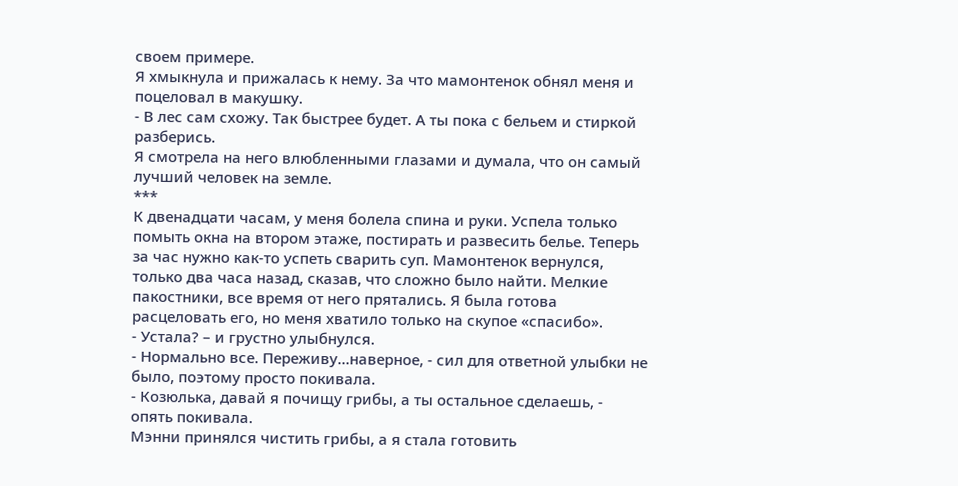своем примере.
Я хмыкнула и прижалась к нему. За что мамонтенок обнял меня и поцеловал в макушку.
- В лес сам схожу. Так быстрее будет. А ты пока с бельем и стиркой разберись.
Я смотрела на него влюбленными глазами и думала, что он самый лучший человек на земле.
***
К двенадцати часам, у меня болела спина и руки. Успела только помыть окна на втором этаже, постирать и развесить белье. Теперь за час нужно как-то успеть сварить суп. Мамонтенок вернулся, только два часа назад, сказав, что сложно было найти. Мелкие пакостники, все время от него прятались. Я была готова расцеловать его, но меня хватило только на скупое «спасибо».
- Устала? – и грустно улыбнулся.
- Нормально все. Переживу…наверное, - сил для ответной улыбки не было, поэтому просто покивала.
- Козюлька, давай я почищу грибы, а ты остальное сделаешь, - опять покивала.
Мэнни принялся чистить грибы, а я стала готовить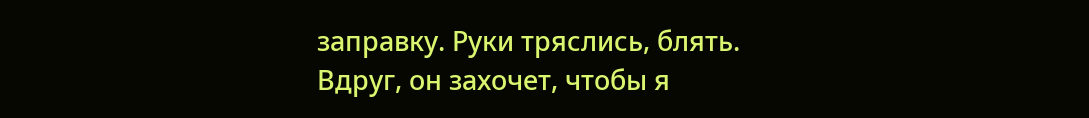заправку. Руки тряслись, блять. Вдруг, он захочет, чтобы я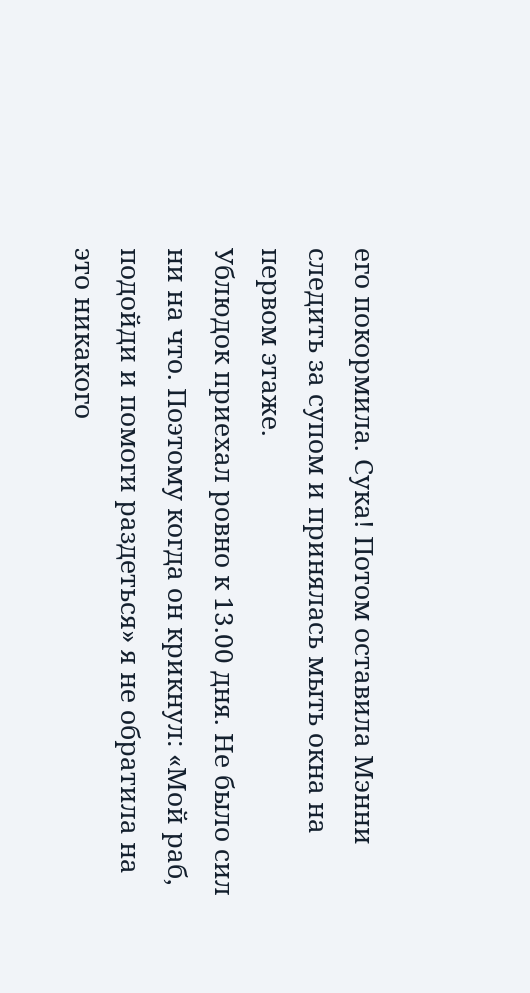его покормила. Сука! Потом оставила Мэнни следить за супом и принялась мыть окна на первом этаже.
Ублюдок приехал ровно к 13.00 дня. Не было сил ни на что. Поэтому когда он крикнул: «Мой раб, подойди и помоги раздеться» я не обратила на это никакого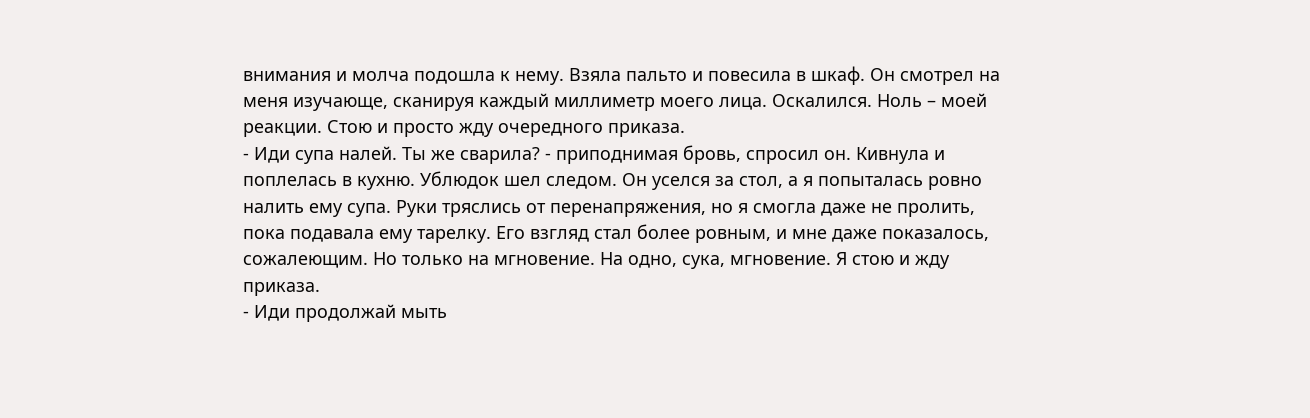внимания и молча подошла к нему. Взяла пальто и повесила в шкаф. Он смотрел на меня изучающе, сканируя каждый миллиметр моего лица. Оскалился. Ноль – моей реакции. Стою и просто жду очередного приказа.
- Иди супа налей. Ты же сварила? - приподнимая бровь, спросил он. Кивнула и поплелась в кухню. Ублюдок шел следом. Он уселся за стол, а я попыталась ровно налить ему супа. Руки тряслись от перенапряжения, но я смогла даже не пролить, пока подавала ему тарелку. Его взгляд стал более ровным, и мне даже показалось, сожалеющим. Но только на мгновение. На одно, сука, мгновение. Я стою и жду приказа.
- Иди продолжай мыть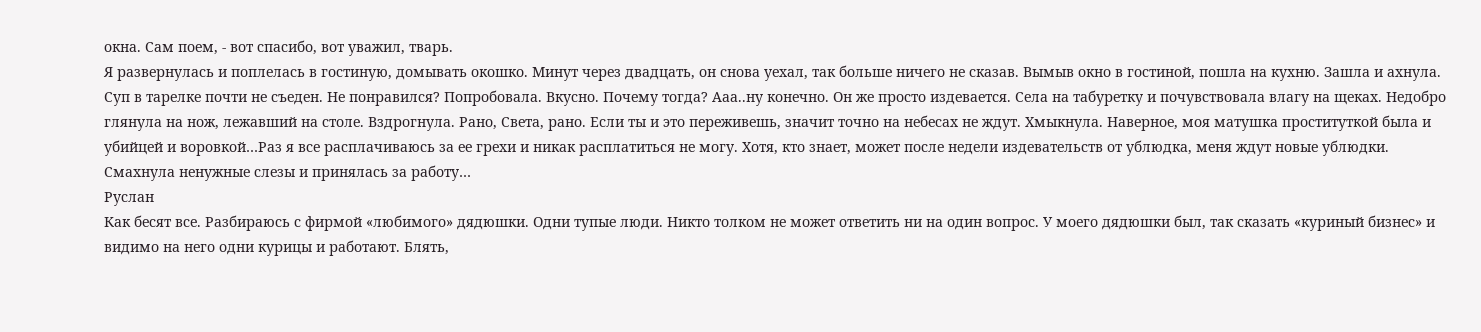окна. Сам поем, - вот спасибо, вот уважил, тварь.
Я развернулась и поплелась в гостиную, домывать окошко. Минут через двадцать, он снова уехал, так больше ничего не сказав. Вымыв окно в гостиной, пошла на кухню. Зашла и ахнула. Суп в тарелке почти не съеден. Не понравился? Попробовала. Вкусно. Почему тогда? Ааа..ну конечно. Он же просто издевается. Села на табуретку и почувствовала влагу на щеках. Недобро глянула на нож, лежавший на столе. Вздрогнула. Рано, Света, рано. Если ты и это переживешь, значит точно на небесах не ждут. Хмыкнула. Наверное, моя матушка проституткой была и убийцей и воровкой…Раз я все расплачиваюсь за ее грехи и никак расплатиться не могу. Хотя, кто знает, может после недели издевательств от ублюдка, меня ждут новые ублюдки. Смахнула ненужные слезы и принялась за работу…
Руслан
Как бесят все. Разбираюсь с фирмой «любимого» дядюшки. Одни тупые люди. Никто толком не может ответить ни на один вопрос. У моего дядюшки был, так сказать «куриный бизнес» и видимо на него одни курицы и работают. Блять,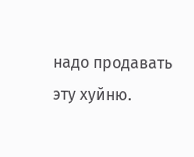надо продавать эту хуйню.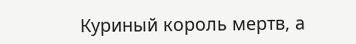Куриный король мертв, а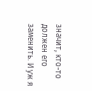значит, кто-то должен его заменить. И уж я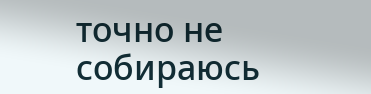точно не собираюсь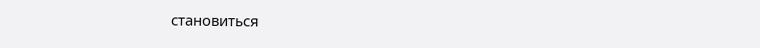становиться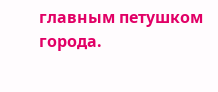главным петушком города.